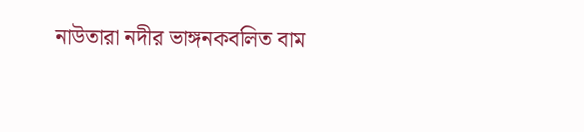নাউতারা নদীর ভাঙ্গনকবলিত বাম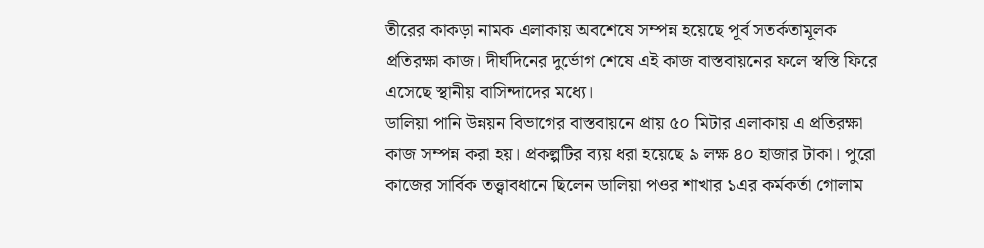তীরের কাকড়া নামক এলাকায় অবশেষে সম্পন্ন হয়েছে পূর্ব সতর্কতামূলক প্রতিরক্ষা কাজ। দীর্ঘদিনের দুর্ভোগ শেষে এই কাজ বাস্তবায়নের ফলে স্বস্তি ফিরে এসেছে স্থানীয় বাসিন্দাদের মধ্যে।
ডালিয়া পানি উন্নয়ন বিভাগের বাস্তবায়নে প্রায় ৫০ মিটার এলাকায় এ প্রতিরক্ষা কাজ সম্পন্ন করা হয়। প্রকল্পটির ব্যয় ধরা হয়েছে ৯ লক্ষ ৪০ হাজার টাকা। পুরো কাজের সার্বিক তত্ত্বাবধানে ছিলেন ডালিয়া পওর শাখার ১এর কর্মকর্তা গোলাম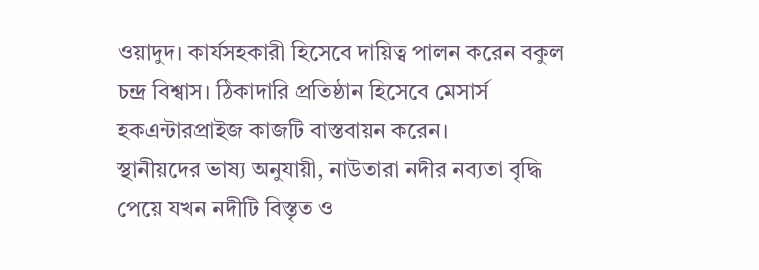ওয়াদুদ। কার্যসহকারী হিসেবে দায়িত্ব পালন করেন বকুল চন্দ্র বিশ্বাস। ঠিকাদারি প্রতিষ্ঠান হিসেবে মেসার্স হকএন্টারপ্রাইজ কাজটি বাস্তবায়ন করেন।
স্থানীয়দের ভাষ্য অনুযায়ী, নাউতারা নদীর নব্যতা বৃদ্ধি পেয়ে যখন নদীটি বিস্তৃত ও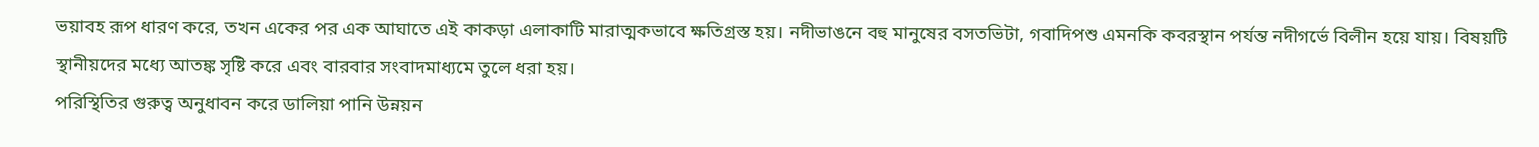ভয়াবহ রূপ ধারণ করে, তখন একের পর এক আঘাতে এই কাকড়া এলাকাটি মারাত্মকভাবে ক্ষতিগ্রস্ত হয়। নদীভাঙনে বহু মানুষের বসতভিটা, গবাদিপশু এমনকি কবরস্থান পর্যন্ত নদীগর্ভে বিলীন হয়ে যায়। বিষয়টি স্থানীয়দের মধ্যে আতঙ্ক সৃষ্টি করে এবং বারবার সংবাদমাধ্যমে তুলে ধরা হয়।
পরিস্থিতির গুরুত্ব অনুধাবন করে ডালিয়া পানি উন্নয়ন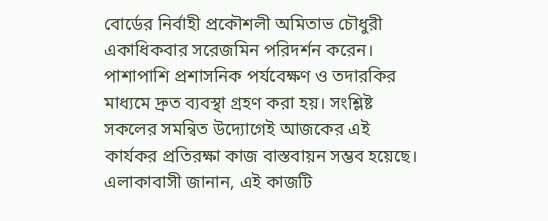বোর্ডের নির্বাহী প্রকৌশলী অমিতাভ চৌধুরী একাধিকবার সরেজমিন পরিদর্শন করেন। পাশাপাশি প্রশাসনিক পর্যবেক্ষণ ও তদারকির মাধ্যমে দ্রুত ব্যবস্থা গ্রহণ করা হয়। সংশ্লিষ্ট সকলের সমন্বিত উদ্যোগেই আজকের এই কার্যকর প্রতিরক্ষা কাজ বাস্তবায়ন সম্ভব হয়েছে।
এলাকাবাসী জানান, এই কাজটি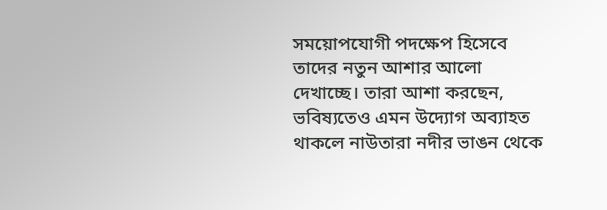সময়োপযোগী পদক্ষেপ হিসেবে তাদের নতুন আশার আলো দেখাচ্ছে। তারা আশা করছেন, ভবিষ্যতেও এমন উদ্যোগ অব্যাহত থাকলে নাউতারা নদীর ভাঙন থেকে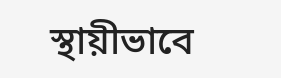স্থায়ীভাবে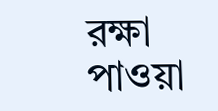রক্ষা পাওয়া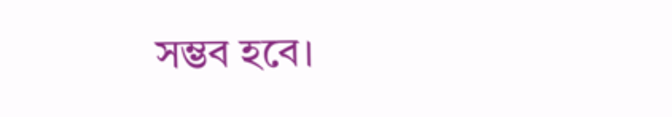সম্ভব হবে।